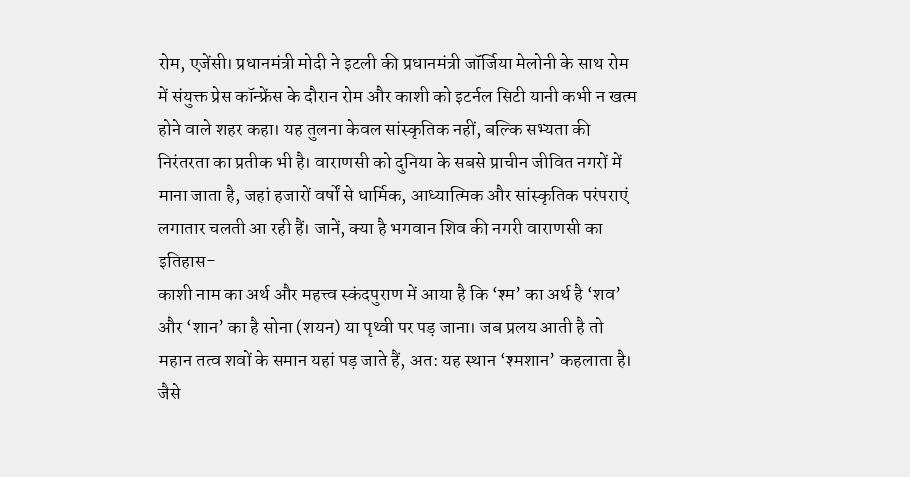रोम, एजेंसी। प्रधानमंत्री मोदी ने इटली की प्रधानमंत्री जॉर्जिया मेलोनी के साथ रोम में संयुक्त प्रेस कॉन्फ्रेंस के दौरान रोम और काशी को इटर्नल सिटी यानी कभी न खत्म होने वाले शहर कहा। यह तुलना केवल सांस्कृतिक नहीं, बल्कि सभ्यता की निरंतरता का प्रतीक भी है। वाराणसी को दुनिया के सबसे प्राचीन जीवित नगरों में माना जाता है, जहां हजारों वर्षों से धार्मिक, आध्यात्मिक और सांस्कृतिक परंपराएं लगातार चलती आ रही हैं। जानें, क्या है भगवान शिव की नगरी वाराणसी का इतिहास-
काशी नाम का अर्थ और महत्त्व स्कंदपुराण में आया है कि ‘श्म’ का अर्थ है ‘शव’ और ‘शान’ का है सोना (शयन) या पृथ्वी पर पड़ जाना। जब प्रलय आती है तो महान तत्व शवों के समान यहां पड़ जाते हैं, अत: यह स्थान ‘श्मशान’ कहलाता है।
जैसे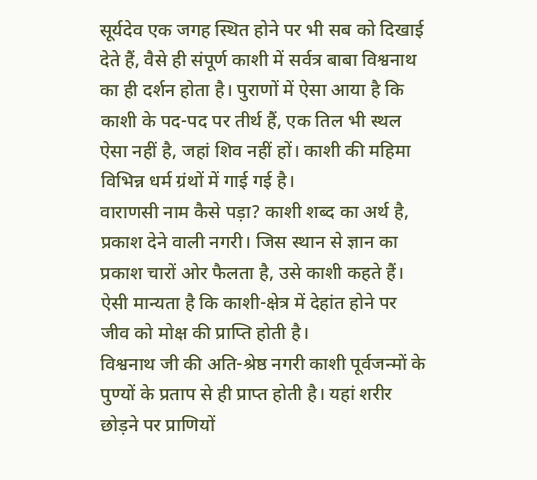सूर्यदेव एक जगह स्थित होने पर भी सब को दिखाई देते हैं, वैसे ही संपूर्ण काशी में सर्वत्र बाबा विश्वनाथ का ही दर्शन होता है। पुराणों में ऐसा आया है कि काशी के पद-पद पर तीर्थ हैं, एक तिल भी स्थल ऐसा नहीं है, जहां शिव नहीं हों। काशी की महिमा विभिन्न धर्म ग्रंथों में गाई गई है।
वाराणसी नाम कैसे पड़ा? काशी शब्द का अर्थ है, प्रकाश देने वाली नगरी। जिस स्थान से ज्ञान का प्रकाश चारों ओर फैलता है, उसे काशी कहते हैं। ऐसी मान्यता है कि काशी-क्षेत्र में देहांत होने पर जीव को मोक्ष की प्राप्ति होती है।
विश्वनाथ जी की अति-श्रेष्ठ नगरी काशी पूर्वजन्मों के पुण्यों के प्रताप से ही प्राप्त होती है। यहां शरीर छोड़ने पर प्राणियों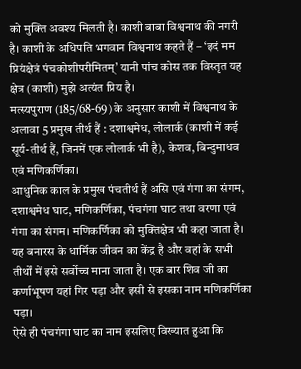को मुक्ति अवश्य मिलती है। काशी बाबा विश्वनाथ की नगरी है। काशी के अधिपति भगवान विश्वनाथ कहते हैं – ‘इदं मम प्रियंक्षेत्रं पंचकोशीपरीमितम्’ यानी पांच कोस तक विस्तृत यह क्षेत्र (काशी) मुझे अत्यंत प्रिय है।
मत्स्यपुराण (185/68-69) के अनुसार काशी में विश्वनाथ के अलावा 5 प्रमुख तीर्थ हैं : दशाश्वमेध, लोलार्क (काशी में कई सूर्य-तीर्थ हैं, जिनमें एक लोलार्क भी है), केशव, बिन्दुमाधव एवं मणिकर्णिका।
आधुनिक काल के प्रमुख पंचतीर्थ हैं असि एवं गंगा का संगम, दशाश्वमेध घाट, मणिकर्णिका, पंचगंगा घाट तथा वरणा एवं गंगा का संगम। मणिकर्णिका को मुक्तिक्षेत्र भी कहा जाता है। यह बनारस के धार्मिक जीवन का केंद्र है और वहां के सभी तीर्थों में इसे सर्वोच्च माना जाता है। एक बार शिव जी का कर्णाभूषण यहां गिर पड़ा और इसी से इसका नाम मणिकर्णिका पड़ा।
ऐसे ही पंचगंगा घाट का नाम इसलिए विख्यात हुआ कि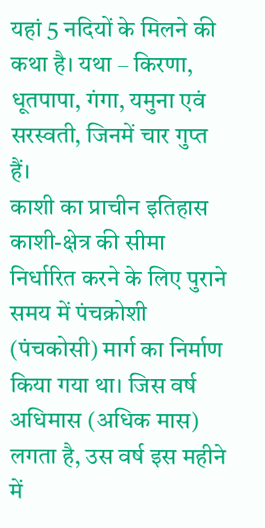यहां 5 नदियों के मिलने की कथा है। यथा – किरणा, धूतपापा, गंगा, यमुना एवं सरस्वती, जिनमें चार गुप्त हैं।
काशी का प्राचीन इतिहास काशी-क्षेत्र की सीमा निर्धारित करने के लिए पुराने समय में पंचक्रोशी (पंचकोसी) मार्ग का निर्माण किया गया था। जिस वर्ष अधिमास (अधिक मास) लगता है, उस वर्ष इस महीने में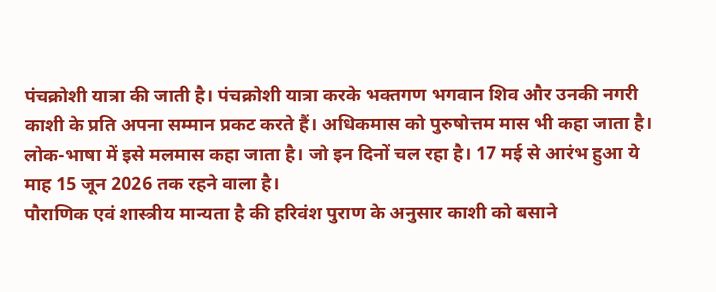पंचक्रोशी यात्रा की जाती है। पंचक्रोशी यात्रा करके भक्तगण भगवान शिव और उनकी नगरी काशी के प्रति अपना सम्मान प्रकट करते हैं। अधिकमास को पुरुषोत्तम मास भी कहा जाता है। लोक-भाषा में इसे मलमास कहा जाता है। जो इन दिनों चल रहा है। 17 मई से आरंभ हुआ ये माह 15 जून 2026 तक रहने वाला है।
पौराणिक एवं शास्त्रीय मान्यता है की हरिवंश पुराण के अनुसार काशी को बसाने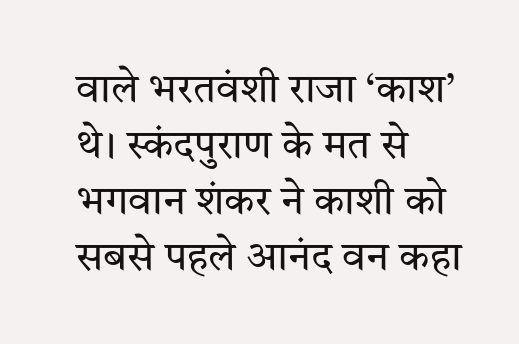वाले भरतवंशी राजा ‘काश’ थे। स्कंदपुराण के मत से भगवान शंकर ने काशी को सबसे पहले आनंद वन कहा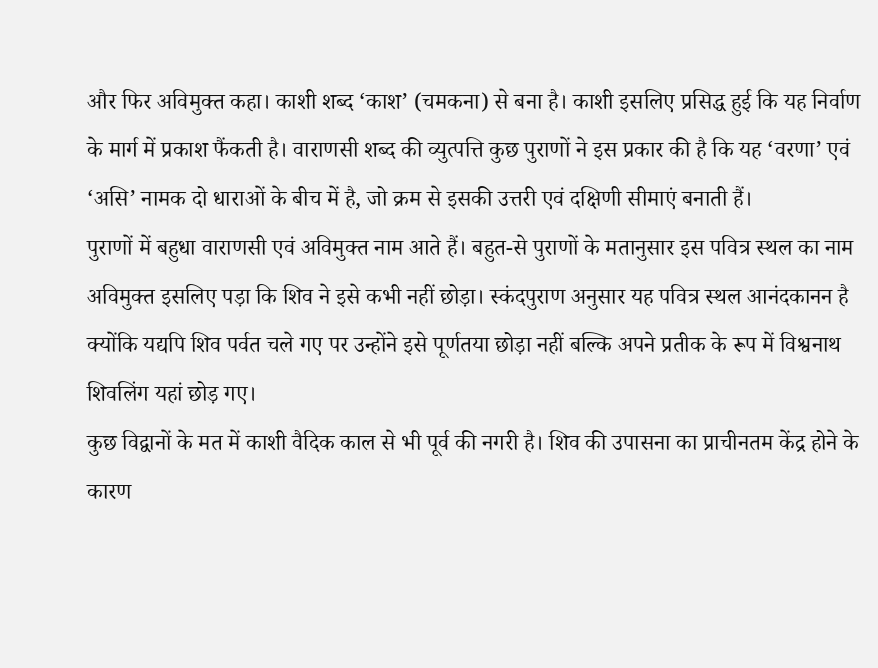और फिर अविमुक्त कहा। काशी शब्द ‘काश’ (चमकना) से बना है। काशी इसलिए प्रसिद्ध हुई कि यह निर्वाण के मार्ग में प्रकाश फैंकती है। वाराणसी शब्द की व्युत्पत्ति कुछ पुराणों ने इस प्रकार की है कि यह ‘वरणा’ एवं ‘असि’ नामक दो धाराओं के बीच में है, जो क्रम से इसकी उत्तरी एवं दक्षिणी सीमाएं बनाती हैं।
पुराणों में बहुधा वाराणसी एवं अविमुक्त नाम आते हैं। बहुत-से पुराणों के मतानुसार इस पवित्र स्थल का नाम अविमुक्त इसलिए पड़ा कि शिव ने इसे कभी नहीं छोड़ा। स्कंदपुराण अनुसार यह पवित्र स्थल आनंदकानन है क्योंकि यद्यपि शिव पर्वत चले गए पर उन्होंने इसे पूर्णतया छोड़ा नहीं बल्कि अपने प्रतीक के रूप में विश्वनाथ शिवलिंग यहां छोड़ गए।
कुछ विद्वानों के मत में काशी वैदिक काल से भी पूर्व की नगरी है। शिव की उपासना का प्राचीनतम केंद्र होने के कारण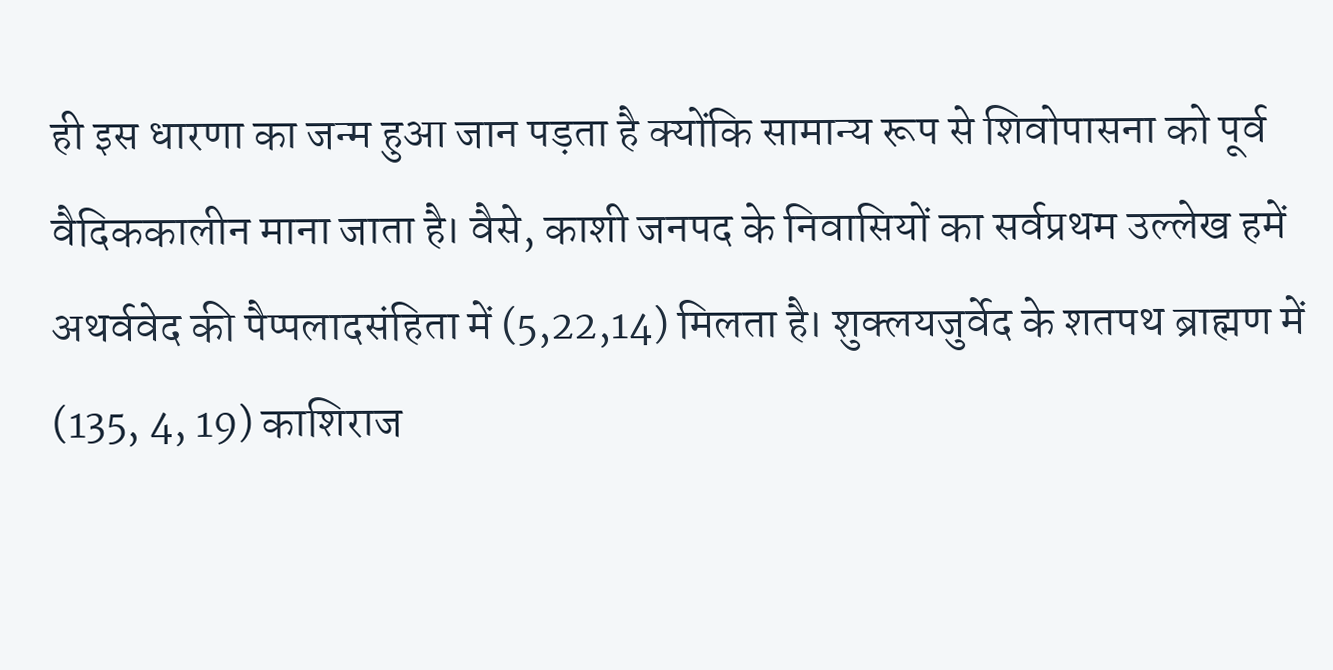ही इस धारणा का जन्म हुआ जान पड़ता है क्योंकि सामान्य रूप से शिवोपासना को पूर्व वैदिककालीन माना जाता है। वैसे, काशी जनपद के निवासियों का सर्वप्रथम उल्लेख हमें अथर्ववेद की पैप्पलादसंहिता में (5,22,14) मिलता है। शुक्लयजुर्वेद के शतपथ ब्राह्मण में (135, 4, 19) काशिराज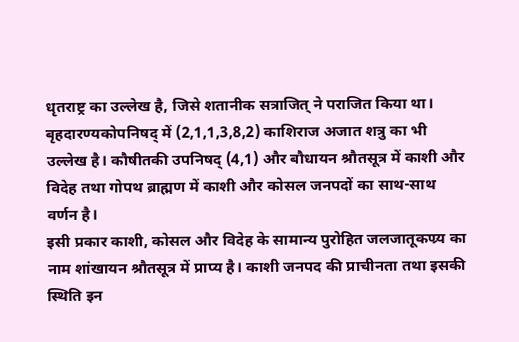धृतराष्ट्र का उल्लेख है, जिसे शतानीक सत्राजित् ने पराजित किया था।
बृहदारण्यकोपनिषद् में (2,1,1,3,8,2) काशिराज अजात शत्रु का भी उल्लेख है। कौषीतकी उपनिषद् (4,1) और बौधायन श्रौतसूत्र में काशी और विदेह तथा गोपथ ब्राह्मण में काशी और कोसल जनपदों का साथ-साथ वर्णन है।
इसी प्रकार काशी, कोसल और विदेह के सामान्य पुरोहित जलजातूकण्र्य का नाम शांखायन श्रौतसूत्र में प्राप्य है। काशी जनपद की प्राचीनता तथा इसकी स्थिति इन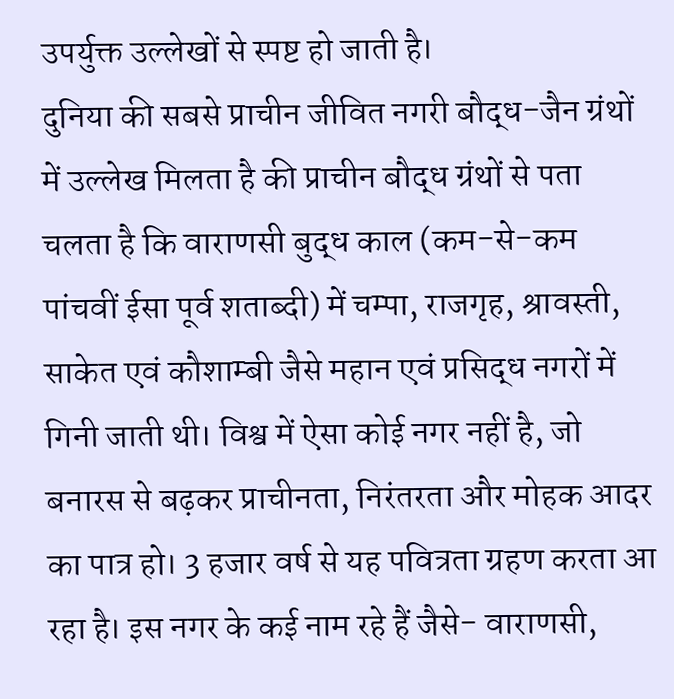उपर्युक्त उल्लेखों से स्पष्ट हो जाती है।
दुनिया की सबसे प्राचीन जीवित नगरी बौद्ध-जैन ग्रंथों में उल्लेख मिलता है की प्राचीन बौद्ध ग्रंथों से पता चलता है कि वाराणसी बुद्ध काल (कम-से-कम पांचवीं ईसा पूर्व शताब्दी) में चम्पा, राजगृह, श्रावस्ती, साकेत एवं कौशाम्बी जैसे महान एवं प्रसिद्ध नगरों में गिनी जाती थी। विश्व में ऐसा कोई नगर नहीं है, जो बनारस से बढ़कर प्राचीनता, निरंतरता और मोहक आदर का पात्र हो। 3 हजार वर्ष से यह पवित्रता ग्रहण करता आ रहा है। इस नगर के कई नाम रहे हैं जैसे- वाराणसी,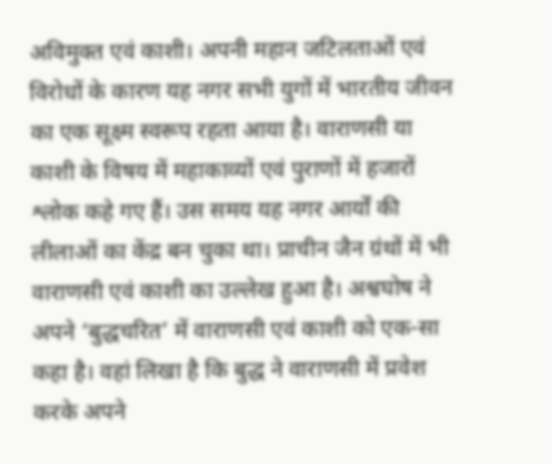अविमुक्त एवं काशी। अपनी महान जटिलताओं एवं विरोधों के कारण यह नगर सभी युगों में भारतीय जीवन का एक सूक्ष्म स्वरूप रहता आया है। वाराणसी या काशी के विषय में महाकाव्यों एवं पुराणों में हजारों श्लोक कहे गए हैं। उस समय यह नगर आर्यों की लीलाओं का केंद्र बन चुका था। प्राचीन जैन ग्रंथों में भी वाराणसी एवं काशी का उल्लेख हुआ है। अश्वघोष ने अपने ‘बुद्धचरित’ में वाराणसी एवं काशी को एक-सा कहा है। वहां लिखा है कि बुद्ध ने वाराणसी में प्रवेश करके अपने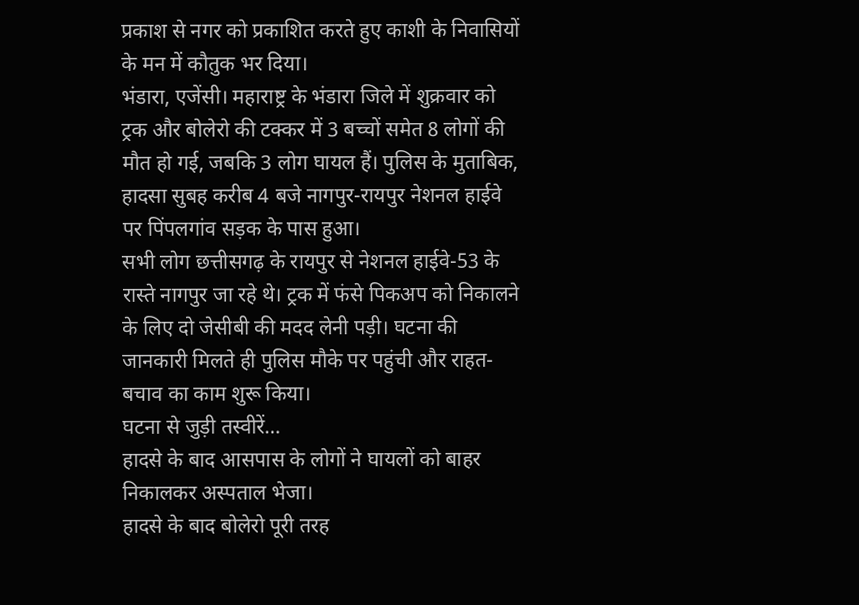प्रकाश से नगर को प्रकाशित करते हुए काशी के निवासियों के मन में कौतुक भर दिया।
भंडारा, एजेंसी। महाराष्ट्र के भंडारा जिले में शुक्रवार को ट्रक और बोलेरो की टक्कर में 3 बच्चों समेत 8 लोगों की मौत हो गई, जबकि 3 लोग घायल हैं। पुलिस के मुताबिक, हादसा सुबह करीब 4 बजे नागपुर-रायपुर नेशनल हाईवे पर पिंपलगांव सड़क के पास हुआ।
सभी लोग छत्तीसगढ़ के रायपुर से नेशनल हाईवे-53 के रास्ते नागपुर जा रहे थे। ट्रक में फंसे पिकअप को निकालने के लिए दो जेसीबी की मदद लेनी पड़ी। घटना की जानकारी मिलते ही पुलिस मौके पर पहुंची और राहत-बचाव का काम शुरू किया।
घटना से जुड़ी तस्वीरें…
हादसे के बाद आसपास के लोगों ने घायलों को बाहर निकालकर अस्पताल भेजा।
हादसे के बाद बोलेरो पूरी तरह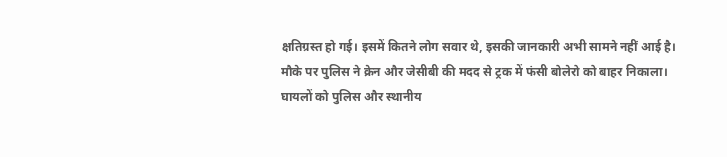क्षतिग्रस्त हो गई। इसमें कितने लोग सवार थे, इसकी जानकारी अभी सामने नहीं आई है।
मौके पर पुलिस ने क्रेन और जेसीबी की मदद से ट्रक में फंसी बोलेरो को बाहर निकाला।
घायलों को पुलिस और स्थानीय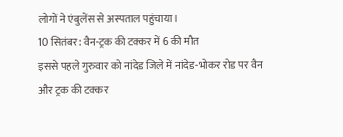लोगों ने एंबुलेंस से अस्पताल पहुंचाया।
10 सितंबर: वैन-ट्रक की टक्कर में 6 की मौत
इससे पहले गुरुवार को नांदेड जिले में नांदेड-भोकर रोड पर वैन और ट्रक की टक्कर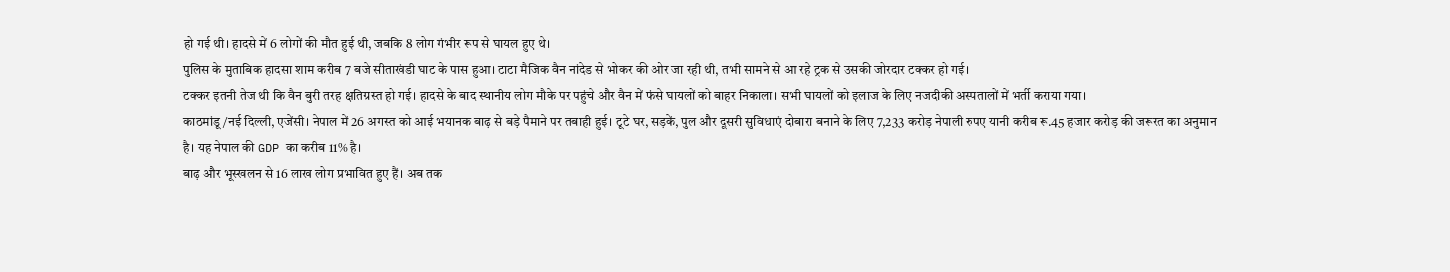हो गई थी। हादसे में 6 लोगों की मौत हुई थी, जबकि 8 लोग गंभीर रूप से घायल हुए थे।
पुलिस के मुताबिक हादसा शाम करीब 7 बजे सीताखंडी घाट के पास हुआ। टाटा मैजिक वैन नांदेड से भोकर की ओर जा रही थी, तभी सामने से आ रहे ट्रक से उसकी जोरदार टक्कर हो गई।
टक्कर इतनी तेज थी कि वैन बुरी तरह क्षतिग्रस्त हो गई। हादसे के बाद स्थानीय लोग मौके पर पहुंचे और वैन में फंसे घायलों को बाहर निकाला। सभी घायलों को इलाज के लिए नजदीकी अस्पतालों में भर्ती कराया गया।
काठमांडू/नई दिल्ली, एजेंसी। नेपाल में 26 अगस्त को आई भयानक बाढ़ से बड़े पैमाने पर तबाही हुई। टूटे घर, सड़कें, पुल और दूसरी सुविधाएं दोबारा बनाने के लिए 7,233 करोड़ नेपाली रुपए यानी करीब रू.45 हजार करोड़ की जरूरत का अनुमान है। यह नेपाल की GDP का करीब 11% है।
बाढ़ और भूस्खलन से 16 लाख लोग प्रभावित हुए हैं। अब तक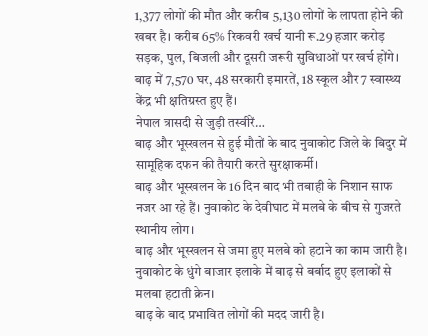1,377 लोगों की मौत और करीब 5,130 लोगों के लापता होने की खबर है। करीब 65% रिकवरी खर्च यानी रू.29 हजार करोड़ सड़क, पुल, बिजली और दूसरी जरूरी सुविधाओं पर खर्च होंगे। बाढ़ में 7,570 घर, 48 सरकारी इमारतें, 18 स्कूल और 7 स्वास्थ्य केंद्र भी क्षतिग्रस्त हुए हैं।
नेपाल त्रासदी से जुड़ी तस्वीरें…
बाढ़ और भूस्खलन से हुई मौतों के बाद नुवाकोट जिले के बिदुर में सामूहिक दफन की तैयारी करते सुरक्षाकर्मी।
बाढ़ और भूस्खलन के 16 दिन बाद भी तबाही के निशान साफ नजर आ रहे हैं। नुवाकोट के देवीघाट में मलबे के बीच से गुजरते स्थानीय लोग।
बाढ़ और भूस्खलन से जमा हुए मलबे को हटाने का काम जारी है। नुवाकोट के धुंगे बाजार इलाके में बाढ़ से बर्बाद हुए इलाकों से मलबा हटाती क्रेन।
बाढ़ के बाद प्रभावित लोगों की मदद जारी है।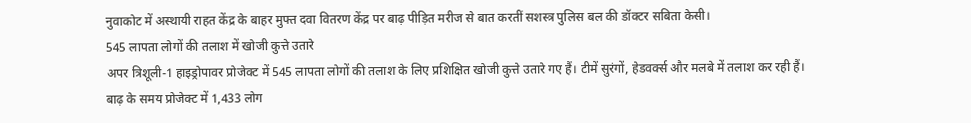नुवाकोट में अस्थायी राहत केंद्र के बाहर मुफ्त दवा वितरण केंद्र पर बाढ़ पीड़ित मरीज से बात करतीं सशस्त्र पुलिस बल की डॉक्टर सबिता केसी।
545 लापता लोगों की तलाश में खोजी कुत्ते उतारे
अपर त्रिशूली-1 हाइड्रोपावर प्रोजेक्ट में 545 लापता लोगों की तलाश के लिए प्रशिक्षित खोजी कुत्ते उतारे गए हैं। टीमें सुरंगों, हेडवर्क्स और मलबे में तलाश कर रही हैं।
बाढ़ के समय प्रोजेक्ट में 1,433 लोग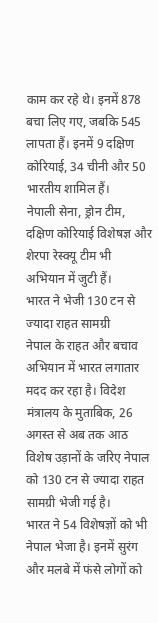काम कर रहे थे। इनमें 878 बचा लिए गए, जबकि 545 लापता हैं। इनमें 9 दक्षिण कोरियाई, 34 चीनी और 50 भारतीय शामिल हैं।
नेपाली सेना, ड्रोन टीम, दक्षिण कोरियाई विशेषज्ञ और शेरपा रेस्क्यू टीम भी अभियान में जुटी हैं।
भारत ने भेजी 130 टन से ज्यादा राहत सामग्री
नेपाल के राहत और बचाव अभियान में भारत लगातार मदद कर रहा है। विदेश मंत्रालय के मुताबिक, 26 अगस्त से अब तक आठ विशेष उड़ानों के जरिए नेपाल को 130 टन से ज्यादा राहत सामग्री भेजी गई है।
भारत ने 54 विशेषज्ञों को भी नेपाल भेजा है। इनमें सुरंग और मलबे में फंसे लोगों को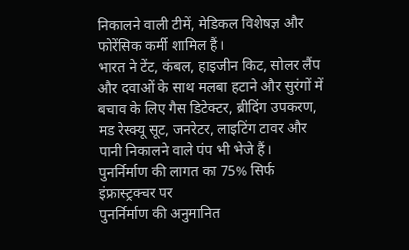निकालने वाली टीमें, मेडिकल विशेषज्ञ और फोरेंसिक कर्मी शामिल हैं।
भारत ने टेंट, कंबल, हाइजीन किट, सोलर लैंप और दवाओं के साथ मलबा हटाने और सुरंगों में बचाव के लिए गैस डिटेक्टर, ब्रीदिंग उपकरण, मड रेस्क्यू सूट, जनरेटर, लाइटिंग टावर और पानी निकालने वाले पंप भी भेजे हैं।
पुनर्निर्माण की लागत का 75% सिर्फ इंफ्रास्ट्रक्चर पर
पुनर्निर्माण की अनुमानित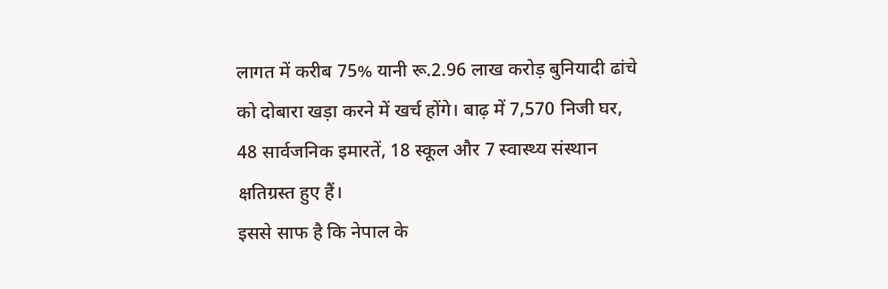लागत में करीब 75% यानी रू.2.96 लाख करोड़ बुनियादी ढांचे को दोबारा खड़ा करने में खर्च होंगे। बाढ़ में 7,570 निजी घर, 48 सार्वजनिक इमारतें, 18 स्कूल और 7 स्वास्थ्य संस्थान क्षतिग्रस्त हुए हैं।
इससे साफ है कि नेपाल के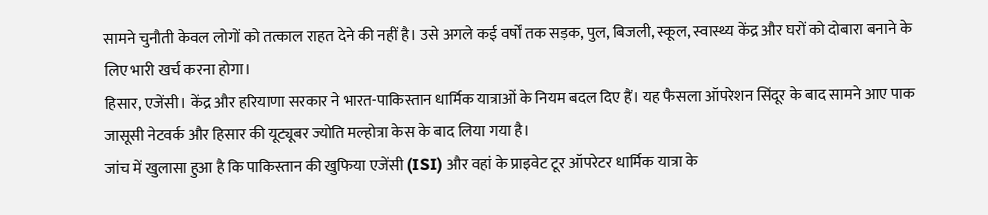सामने चुनौती केवल लोगों को तत्काल राहत देने की नहीं है। उसे अगले कई वर्षों तक सड़क, पुल, बिजली, स्कूल, स्वास्थ्य केंद्र और घरों को दोबारा बनाने के लिए भारी खर्च करना होगा।
हिसार, एजेंसी। केंद्र और हरियाणा सरकार ने भारत-पाकिस्तान धार्मिक यात्राओं के नियम बदल दिए हैं। यह फैसला ऑपरेशन सिंदूर के बाद सामने आए पाक जासूसी नेटवर्क और हिसार की यूट्यूबर ज्योति मल्होत्रा केस के बाद लिया गया है।
जांच में खुलासा हुआ है कि पाकिस्तान की खुफिया एजेंसी (ISI) और वहां के प्राइवेट टूर ऑपरेटर धार्मिक यात्रा के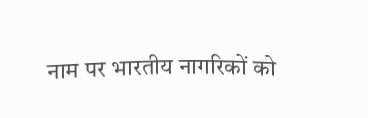नाम पर भारतीय नागरिकों को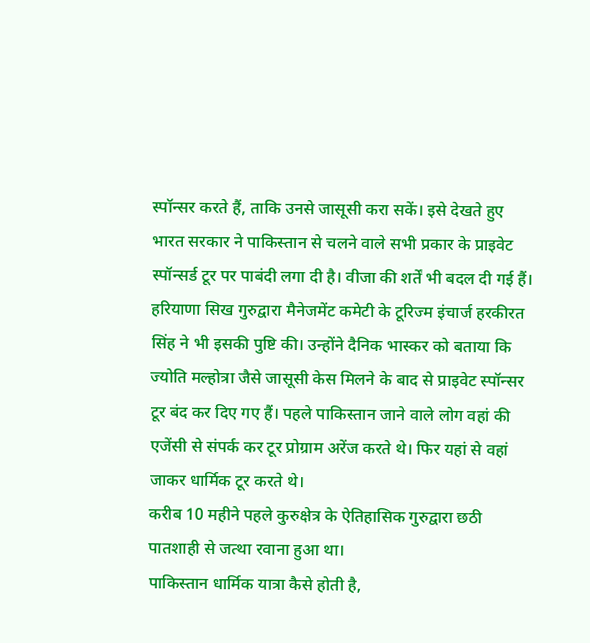स्पॉन्सर करते हैं, ताकि उनसे जासूसी करा सकें। इसे देखते हुए भारत सरकार ने पाकिस्तान से चलने वाले सभी प्रकार के प्राइवेट स्पॉन्सर्ड टूर पर पाबंदी लगा दी है। वीजा की शर्तें भी बदल दी गई हैं।
हरियाणा सिख गुरुद्वारा मैनेजमेंट कमेटी के टूरिज्म इंचार्ज हरकीरत सिंह ने भी इसकी पुष्टि की। उन्होंने दैनिक भास्कर को बताया कि ज्योति मल्होत्रा जैसे जासूसी केस मिलने के बाद से प्राइवेट स्पॉन्सर टूर बंद कर दिए गए हैं। पहले पाकिस्तान जाने वाले लोग वहां की एजेंसी से संपर्क कर टूर प्रोग्राम अरेंज करते थे। फिर यहां से वहां जाकर धार्मिक टूर करते थे।
करीब 10 महीने पहले कुरुक्षेत्र के ऐतिहासिक गुरुद्वारा छठी पातशाही से जत्था रवाना हुआ था।
पाकिस्तान धार्मिक यात्रा कैसे होती है,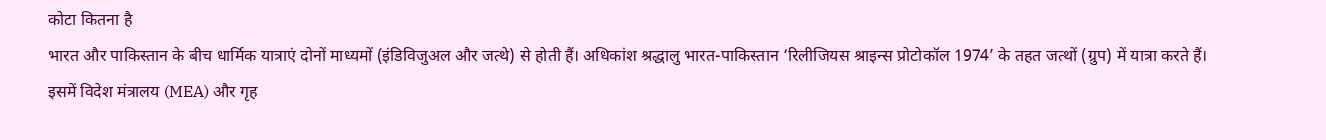कोटा कितना है
भारत और पाकिस्तान के बीच धार्मिक यात्राएं दोनों माध्यमों (इंडिविजुअल और जत्थे) से होती हैं। अधिकांश श्रद्धालु भारत-पाकिस्तान ‘रिलीजियस श्राइन्स प्रोटोकॉल 1974’ के तहत जत्थों (ग्रुप) में यात्रा करते हैं। इसमें विदेश मंत्रालय (MEA) और गृह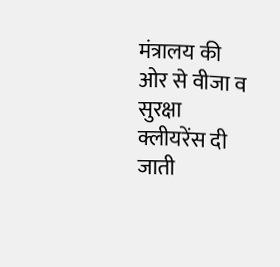मंत्रालय की ओर से वीजा व सुरक्षा क्लीयरेंस दी जाती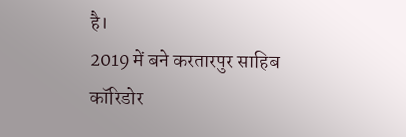है।
2019 में बने करतारपुर साहिब कॉरिडोर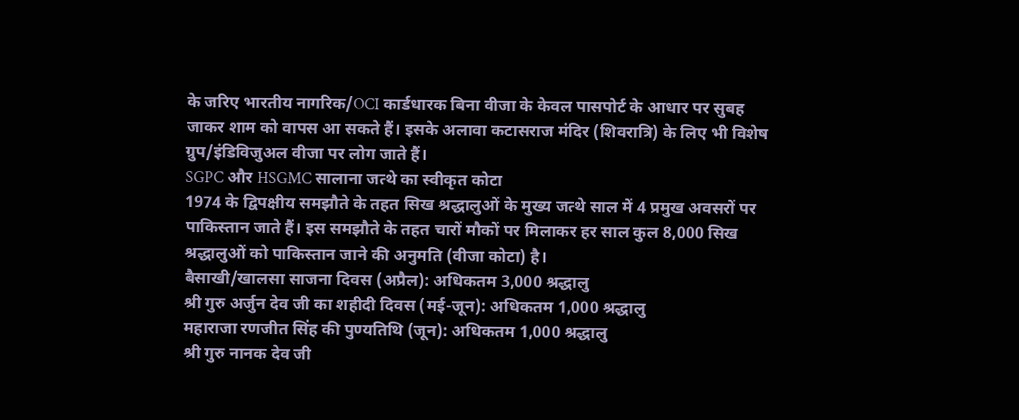के जरिए भारतीय नागरिक/OCI कार्डधारक बिना वीजा के केवल पासपोर्ट के आधार पर सुबह जाकर शाम को वापस आ सकते हैं। इसके अलावा कटासराज मंदिर (शिवरात्रि) के लिए भी विशेष ग्रुप/इंडिविजुअल वीजा पर लोग जाते हैं।
SGPC और HSGMC सालाना जत्थे का स्वीकृत कोटा
1974 के द्विपक्षीय समझौते के तहत सिख श्रद्धालुओं के मुख्य जत्थे साल में 4 प्रमुख अवसरों पर पाकिस्तान जाते हैं। इस समझौते के तहत चारों मौकों पर मिलाकर हर साल कुल 8,000 सिख श्रद्धालुओं को पाकिस्तान जाने की अनुमति (वीजा कोटा) है।
बैसाखी/खालसा साजना दिवस (अप्रैल): अधिकतम 3,000 श्रद्धालु
श्री गुरु अर्जुन देव जी का शहीदी दिवस (मई-जून): अधिकतम 1,000 श्रद्धालु
महाराजा रणजीत सिंह की पुण्यतिथि (जून): अधिकतम 1,000 श्रद्धालु
श्री गुरु नानक देव जी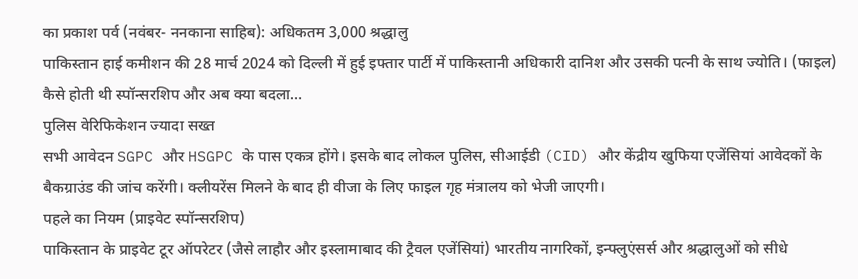का प्रकाश पर्व (नवंबर- ननकाना साहिब): अधिकतम 3,000 श्रद्धालु
पाकिस्तान हाई कमीशन की 28 मार्च 2024 को दिल्ली में हुई इफ्तार पार्टी में पाकिस्तानी अधिकारी दानिश और उसकी पत्नी के साथ ज्योति। (फाइल)
कैसे होती थी स्पॉन्सरशिप और अब क्या बदला…
पुलिस वेरिफिकेशन ज्यादा सख्त
सभी आवेदन SGPC और HSGPC के पास एकत्र होंगे। इसके बाद लोकल पुलिस, सीआईडी (CID) और केंद्रीय खुफिया एजेंसियां आवेदकों के बैकग्राउंड की जांच करेंगी। क्लीयरेंस मिलने के बाद ही वीजा के लिए फाइल गृह मंत्रालय को भेजी जाएगी।
पहले का नियम (प्राइवेट स्पॉन्सरशिप)
पाकिस्तान के प्राइवेट टूर ऑपरेटर (जैसे लाहौर और इस्लामाबाद की ट्रैवल एजेंसियां) भारतीय नागरिकों, इन्फ्लुएंसर्स और श्रद्धालुओं को सीधे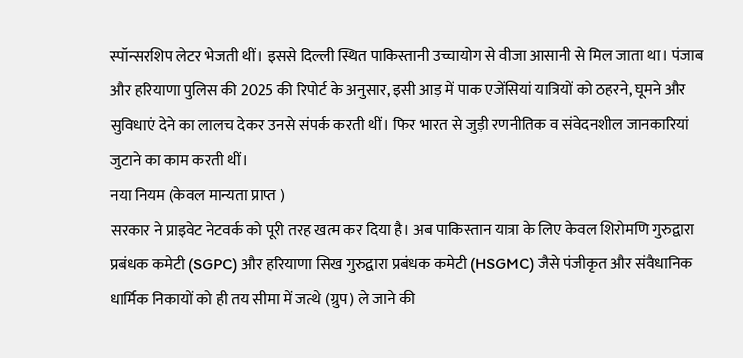स्पॉन्सरशिप लेटर भेजती थीं। इससे दिल्ली स्थित पाकिस्तानी उच्चायोग से वीजा आसानी से मिल जाता था। पंजाब और हरियाणा पुलिस की 2025 की रिपोर्ट के अनुसार, इसी आड़ में पाक एजेंसियां यात्रियों को ठहरने, घूमने और सुविधाएं देने का लालच देकर उनसे संपर्क करती थीं। फिर भारत से जुड़ी रणनीतिक व संवेदनशील जानकारियां जुटाने का काम करती थीं।
नया नियम (केवल मान्यता प्राप्त )
सरकार ने प्राइवेट नेटवर्क को पूरी तरह खत्म कर दिया है। अब पाकिस्तान यात्रा के लिए केवल शिरोमणि गुरुद्वारा प्रबंधक कमेटी (SGPC) और हरियाणा सिख गुरुद्वारा प्रबंधक कमेटी (HSGMC) जैसे पंजीकृत और संवैधानिक धार्मिक निकायों को ही तय सीमा में जत्थे (ग्रुप) ले जाने की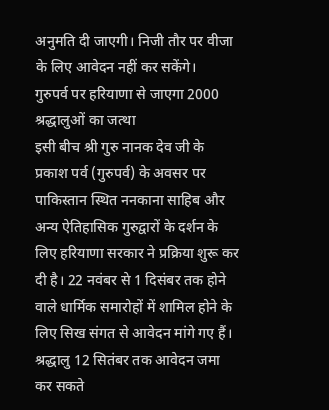अनुमति दी जाएगी। निजी तौर पर वीजा के लिए आवेदन नहीं कर सकेंगे।
गुरुपर्व पर हरियाणा से जाएगा 2000 श्रद्धालुओं का जत्था
इसी बीच श्री गुरु नानक देव जी के प्रकाश पर्व (गुरुपर्व) के अवसर पर पाकिस्तान स्थित ननकाना साहिब और अन्य ऐतिहासिक गुरुद्वारों के दर्शन के लिए हरियाणा सरकार ने प्रक्रिया शुरू कर दी है। 22 नवंबर से 1 दिसंबर तक होने वाले धार्मिक समारोहों में शामिल होने के लिए सिख संगत से आवेदन मांगे गए हैं। श्रद्धालु 12 सितंबर तक आवेदन जमा कर सकते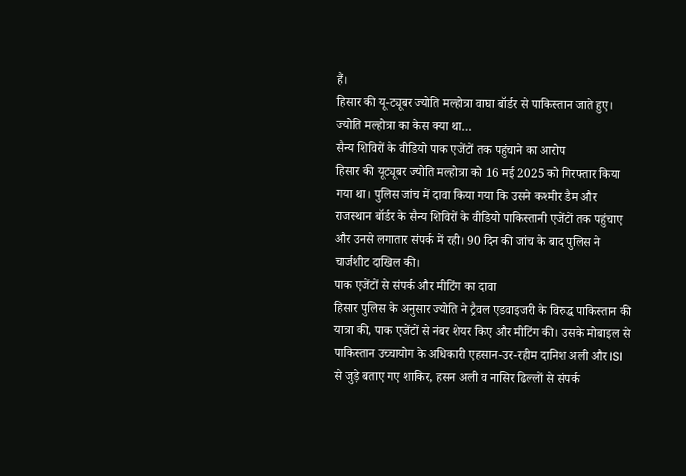हैं।
हिसार की यू-ट्यूबर ज्योति मल्होत्रा वाघा बॉर्डर से पाकिस्तान जाते हुए।
ज्योति मल्होत्रा का केस क्या था…
सैन्य शिविरों के वीडियो पाक एजेंटों तक पहुंचाने का आरोप
हिसार की यूट्यूबर ज्योति मल्होत्रा को 16 मई 2025 को गिरफ्तार किया गया था। पुलिस जांच में दावा किया गया कि उसने कश्मीर डैम और राजस्थान बॉर्डर के सैन्य शिविरों के वीडियो पाकिस्तानी एजेंटों तक पहुंचाए और उनसे लगातार संपर्क में रही। 90 दिन की जांच के बाद पुलिस ने चार्जशीट दाखिल की।
पाक एजेंटों से संपर्क और मीटिंग का दावा
हिसार पुलिस के अनुसार ज्योति ने ट्रैवल एडवाइजरी के विरुद्ध पाकिस्तान की यात्रा की, पाक एजेंटों से नंबर शेयर किए और मीटिंग की। उसके मोबाइल से पाकिस्तान उच्चायोग के अधिकारी एहसान-उर-रहीम दानिश अली और ISI से जुड़े बताए गए शाकिर, हसन अली व नासिर ढिल्लों से संपर्क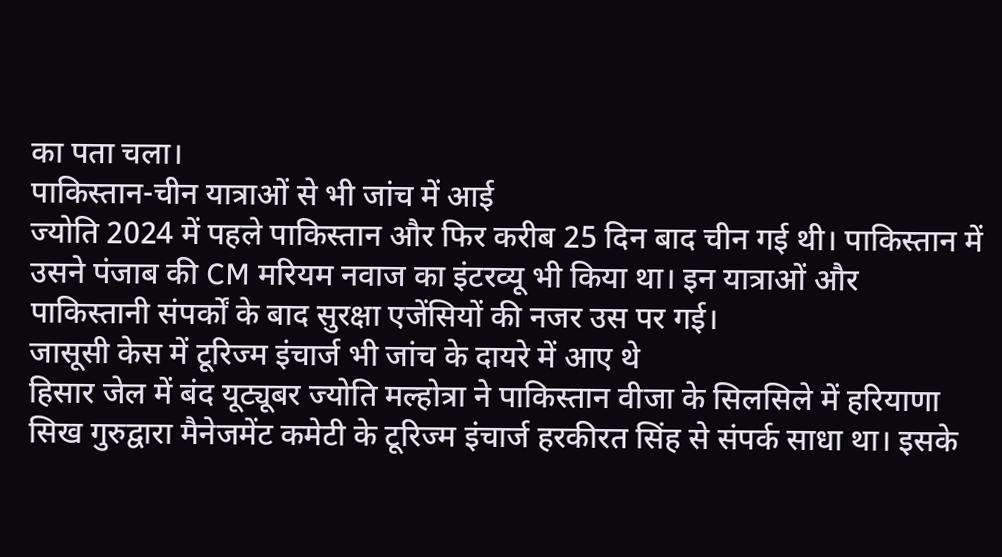का पता चला।
पाकिस्तान-चीन यात्राओं से भी जांच में आई
ज्योति 2024 में पहले पाकिस्तान और फिर करीब 25 दिन बाद चीन गई थी। पाकिस्तान में उसने पंजाब की CM मरियम नवाज का इंटरव्यू भी किया था। इन यात्राओं और पाकिस्तानी संपर्कों के बाद सुरक्षा एजेंसियों की नजर उस पर गई।
जासूसी केस में टूरिज्म इंचार्ज भी जांच के दायरे में आए थे
हिसार जेल में बंद यूट्यूबर ज्योति मल्होत्रा ने पाकिस्तान वीजा के सिलसिले में हरियाणा सिख गुरुद्वारा मैनेजमेंट कमेटी के टूरिज्म इंचार्ज हरकीरत सिंह से संपर्क साधा था। इसके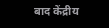बाद केंद्रीय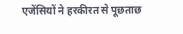एजेंसियों ने हरकीरत से पूछताछ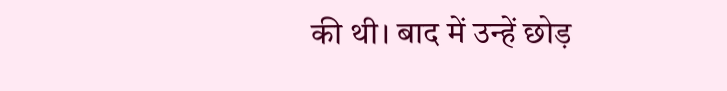की थी। बाद में उन्हें छोड़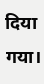दिया गया।